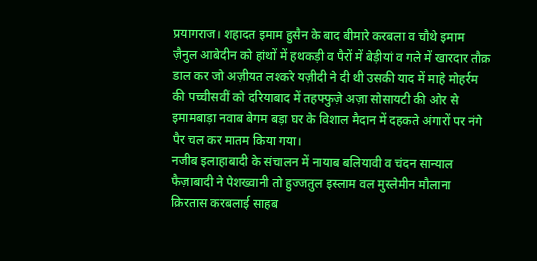प्रयागराज। शहादत इमाम हुसैन के बाद बीमारे करबला व चौथे इमाम ज़ैनुल आबेदीन को हांथों में हथकड़ी व पैरों में बेड़ीयां व गले में खारदार तौक़ डाल कर जो अज़ीयत लश्करे यज़ीदी ने दी थी उसकी याद में माहे मोहर्रम की पच्चीसवीं को दरियाबाद में तहफ्फुज़े अज़ा सोसायटी की ओर से इमामबाड़ा नवाब बेगम बड़ा घर के विशाल मैदान में दहकते अंगारों पर नंगे पैर चल कर मातम किया गया।
नजीब इलाहाबादी के संचालन में नायाब बलियावी व चंदन सान्याल फैज़ाबादी ने पेशख्वानी तो हुज्जतुल इस्लाम वल मुस्लेमीन मौलाना क़िरतास करबलाई साहब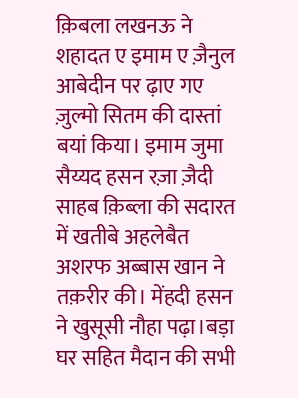क़िबला लखनऊ ने शहादत ए इमाम ए ज़ैनुल आबेदीन पर ढ़ाए गए ज़ुल्मो सितम की दास्तां बयां किया। इमाम जुमा सैय्यद हसन रज़ा ज़ैदी साहब क़िब्ला की सदारत में खतीबे अहलेबैत अशरफ अब्बास खान ने तक़रीर की। मेंहदी हसन ने खुसूसी नौहा पढ़ा।बड़ा घर सहित मैदान की सभी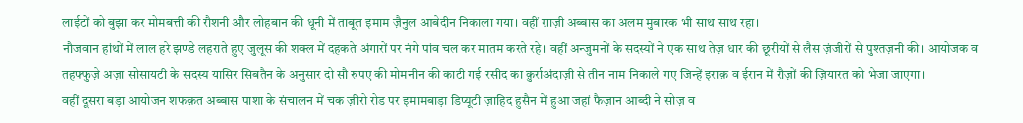लाईटों को बुझा कर मोमबत्ती की रौशनी और लोहबान की धूनी में ताबूत इमाम ज़ैनुल आबेदीन निकाला गया। वहीं ग़ाज़ी अब्बास का अलम मुबारक भी साथ साथ रहा।
नौजवान हांथों में लाल हरे झण्डे लहराते हुए जुलूस की शक्ल में दहकते अंगारों पर नंगे पांव चल कर मातम करते रहे। वहीं अन्जुमनों के सदस्यों ने एक साथ तेज़ धार की छूरीयों से लैस ज़ंजीरों से पुश्तज़नी की। आयोजक व तहफ्फुज़े अज़ा सोसायटी के सदस्य यासिर सिबतैन के अनुसार दो सौ रुपए की मोमनीन की काटी गई रसीद का क़ुर्राअंदाज़ी से तीन नाम निकाले गए जिन्हें इराक़ व ईरान में रौज़ों की ज़ियारत को भेजा जाएगा।
वहीं दूसरा बड़ा आयोजन शफक़त अब्बास पाशा के संचालन में चक ज़ीरो रोड पर इमामबाड़ा डिप्यूटी ज़ाहिद हुसैन में हुआ जहां फैज़ान आब्दी ने सोज़ व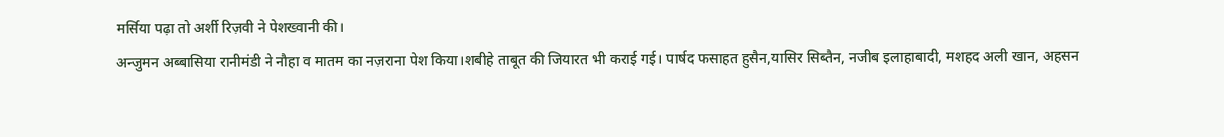मर्सिया पढ़ा तो अर्शी रिज़वी ने पेशख्वानी की।
अन्जुमन अब्बासिया रानीमंडी ने नौहा व मातम का नज़राना पेश किया।शबीहे ताबूत की जियारत भी कराई गई। पार्षद फसाहत हुसैन,यासिर सिब्तैन, नजीब इलाहाबादी, मशहद अली खान, अहसन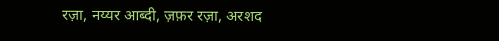रज़ा, नय्यर आब्दी, ज़फ़र रज़ा, अरशद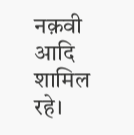नक़वी आदि शामिल रहे।